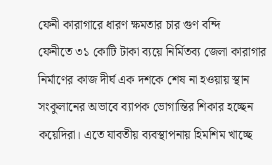ফেনী কারাগারে ধারণ ক্ষমতার চার গুণ বন্দি
ফেনীতে ৩১ কোটি টাকা ব্যয়ে নির্মিতব্য জেলা কারাগার নির্মাণের কাজ দীর্ঘ এক দশকে শেষ না হওয়ায় স্থান সংকুলানের অভাবে ব্যাপক ভোগান্তির শিকার হচ্ছেন কয়েদিরা। এতে যাবতীয় ব্যবস্থাপনায় হিমশিম খাচ্ছে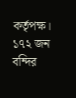কর্তৃপক্ষ। ১৭২ জন বন্দির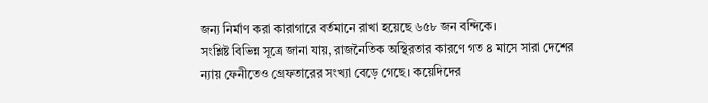জন্য নির্মাণ করা কারাগারে বর্তমানে রাখা হয়েছে ৬৫৮ জন বন্দিকে।
সংশ্লিষ্ট বিভিন্ন সূত্রে জানা যায়, রাজনৈতিক অস্থিরতার কারণে গত ৪ মাসে সারা দেশের ন্যায় ফেনীতেও গ্রেফতারের সংখ্যা বেড়ে গেছে। কয়েদিদের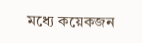মধ্যে কয়েকজন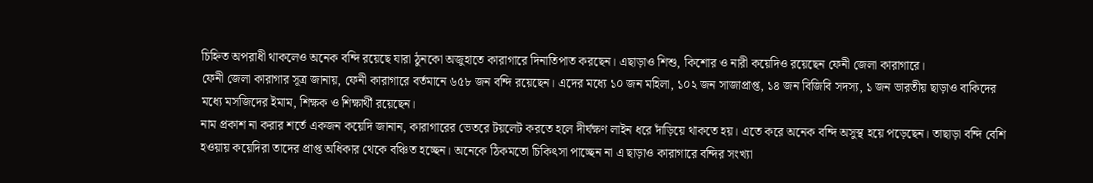চিহ্নিত অপরাধী থাকলেও অনেক বন্দি রয়েছে যারা ঠুনকো অজুহাতে কারাগারে দিনাতিপাত করছেন। এছাড়াও শিশু, কিশোর ও নারী কয়েদিও রয়েছেন ফেনী জেলা কারাগারে।
ফেনী জেলা কারাগার সূত্র জানায়, ফেনী কারাগারে বর্তমানে ৬৫৮ জন বন্দি রয়েছেন। এদের মধ্যে ১০ জন মহিলা, ১০২ জন সাজাপ্রাপ্ত, ১৪ জন বিজিবি সদস্য, ১ জন ভারতীয় ছাড়াও বাকিদের মধ্যে মসজিদের ইমাম, শিক্ষক ও শিক্ষার্থী রয়েছেন।
নাম প্রকাশ না করার শর্তে একজন কয়েদি জানান, কারাগারের ভেতরে টয়লেট করতে হলে দীর্ঘক্ষণ লাইন ধরে দাঁড়িয়ে থাকতে হয়। এতে করে অনেক বন্দি অসুস্থ হয়ে পড়েছেন। তাছাড়া বন্দি বেশি হওয়ায় কয়েদিরা তাদের প্রাপ্ত অধিকার থেকে বঞ্চিত হচ্ছেন। অনেকে ঠিকমতো চিকিৎসা পাচ্ছেন না এ ছাড়াও কারাগারে বন্দির সংখ্যা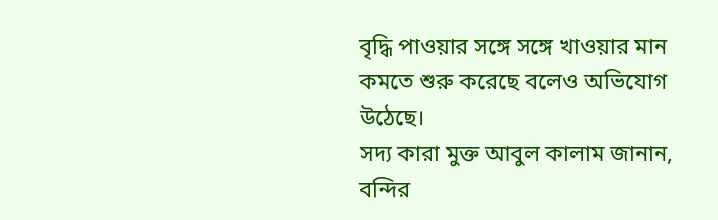বৃদ্ধি পাওয়ার সঙ্গে সঙ্গে খাওয়ার মান কমতে শুরু করেছে বলেও অভিযোগ উঠেছে।
সদ্য কারা মুক্ত আবুল কালাম জানান, বন্দির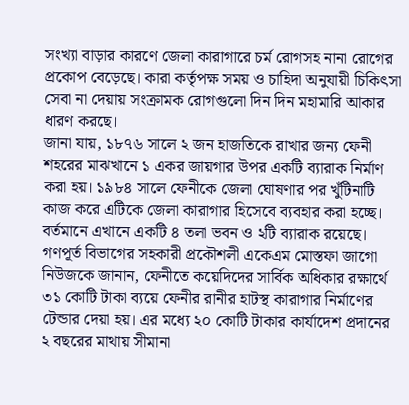সংখ্যা বাড়ার কারণে জেলা কারাগারে চর্ম রোগসহ নানা রোগের প্রকোপ বেড়েছে। কারা কর্তৃপক্ষ সময় ও চাহিদা অনুযায়ী চিকিৎসা সেবা না দেয়ায় সংক্রামক রোগগুলো দিন দিন মহামারি আকার ধারণ করছে।
জানা যায়, ১৮৭৬ সালে ২ জন হাজতিকে রাখার জন্য ফেনী শহরের মাঝখানে ১ একর জায়গার উপর একটি ব্যারাক নির্মাণ করা হয়। ১৯৮৪ সালে ফেনীকে জেলা ঘোষণার পর খুঁটিনাটি কাজ করে এটিকে জেলা কারাগার হিসেবে ব্যবহার করা হচ্ছে। বর্তমানে এখানে একটি ৪ তলা ভবন ও ২টি ব্যারাক রয়েছে।
গণপূর্ত বিভাগের সহকারী প্রকৌশলী একেএম মোস্তফা জাগো নিউজকে জানান, ফেনীতে কয়েদিদের সার্বিক অধিকার রক্ষার্থে ৩১ কোটি টাকা ব্যয়ে ফেনীর রানীর হাটস্থ কারাগার নির্মাণের টেন্ডার দেয়া হয়। এর মধ্যে ২০ কোটি টাকার কার্যাদেশ প্রদানের ২ বছরের মাথায় সীমানা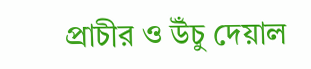প্রাচীর ও উঁচু দেয়াল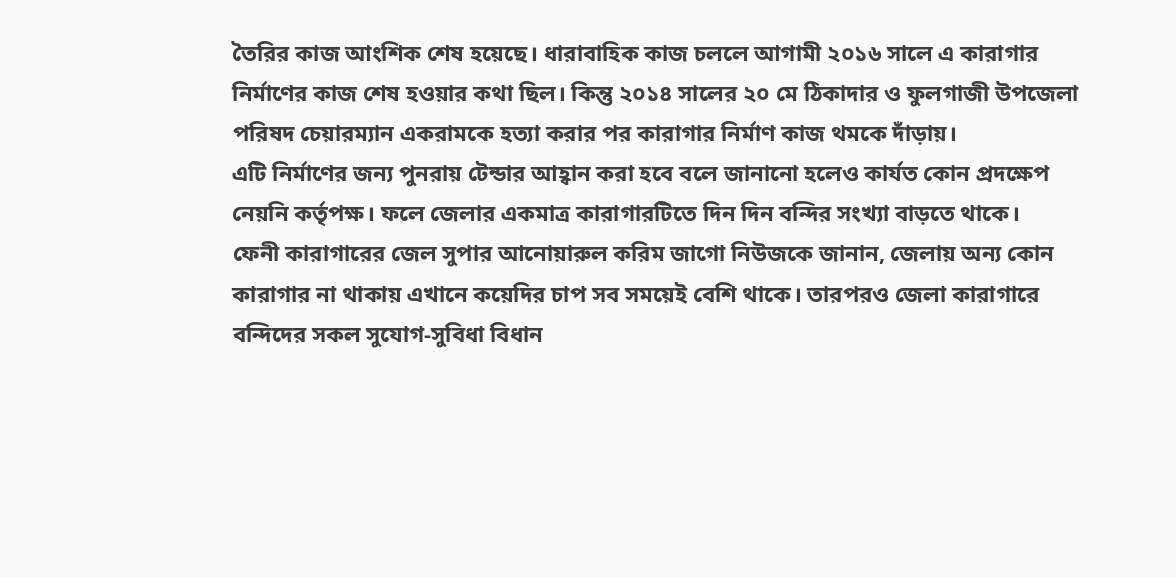তৈরির কাজ আংশিক শেষ হয়েছে। ধারাবাহিক কাজ চললে আগামী ২০১৬ সালে এ কারাগার নির্মাণের কাজ শেষ হওয়ার কথা ছিল। কিন্তু ২০১৪ সালের ২০ মে ঠিকাদার ও ফুলগাজী উপজেলা পরিষদ চেয়ারম্যান একরামকে হত্যা করার পর কারাগার নির্মাণ কাজ থমকে দাঁড়ায়।
এটি নির্মাণের জন্য পুনরায় টেন্ডার আহ্বান করা হবে বলে জানানো হলেও কার্যত কোন প্রদক্ষেপ নেয়নি কর্তৃপক্ষ। ফলে জেলার একমাত্র কারাগারটিতে দিন দিন বন্দির সংখ্যা বাড়তে থাকে।
ফেনী কারাগারের জেল সুপার আনোয়ারুল করিম জাগো নিউজকে জানান, জেলায় অন্য কোন কারাগার না থাকায় এখানে কয়েদির চাপ সব সময়েই বেশি থাকে। তারপরও জেলা কারাগারে বন্দিদের সকল সুযোগ-সুবিধা বিধান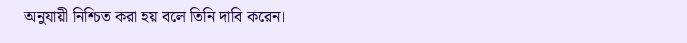অনুযায়ী নিশ্চিত করা হয় বলে তিনি দাবি করেন।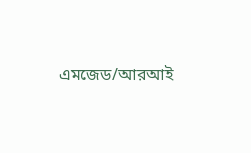এমজেড/আরআই